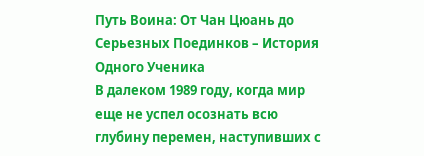Путь Воина: От Чан Цюань до Серьезных Поединков – История Одного Ученика
В далеком 1989 году, когда мир еще не успел осознать всю глубину перемен, наступивших с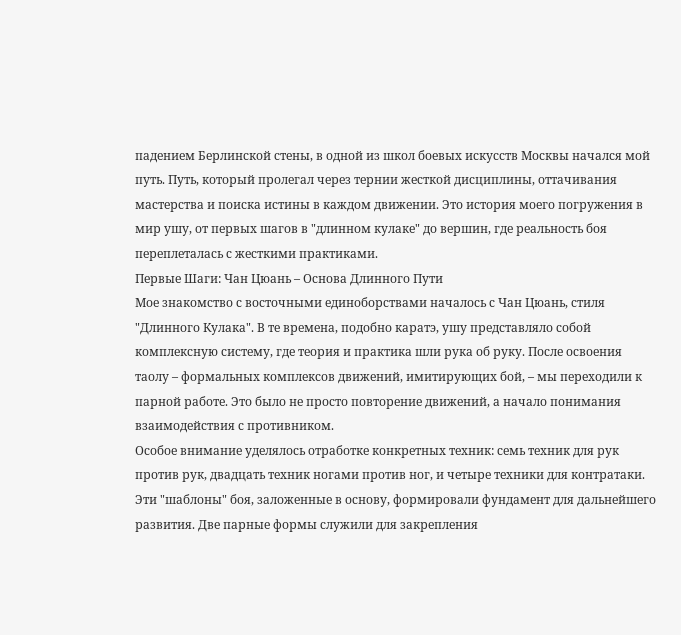падением Берлинской стены, в одной из школ боевых искусств Москвы начался мой путь. Путь, который пролегал через тернии жесткой дисциплины, оттачивания мастерства и поиска истины в каждом движении. Это история моего погружения в мир ушу, от первых шагов в "длинном кулаке" до вершин, где реальность боя переплеталась с жесткими практиками.
Первые Шаги: Чан Цюань – Основа Длинного Пути
Мое знакомство с восточными единоборствами началось с Чан Цюань, стиля "Длинного Кулака". В те времена, подобно каратэ, ушу представляло собой комплексную систему, где теория и практика шли рука об руку. После освоения таолу – формальных комплексов движений, имитирующих бой, – мы переходили к парной работе. Это было не просто повторение движений, а начало понимания взаимодействия с противником.
Особое внимание уделялось отработке конкретных техник: семь техник для рук против рук, двадцать техник ногами против ног, и четыре техники для контратаки. Эти "шаблоны" боя, заложенные в основу, формировали фундамент для дальнейшего развития. Две парные формы служили для закрепления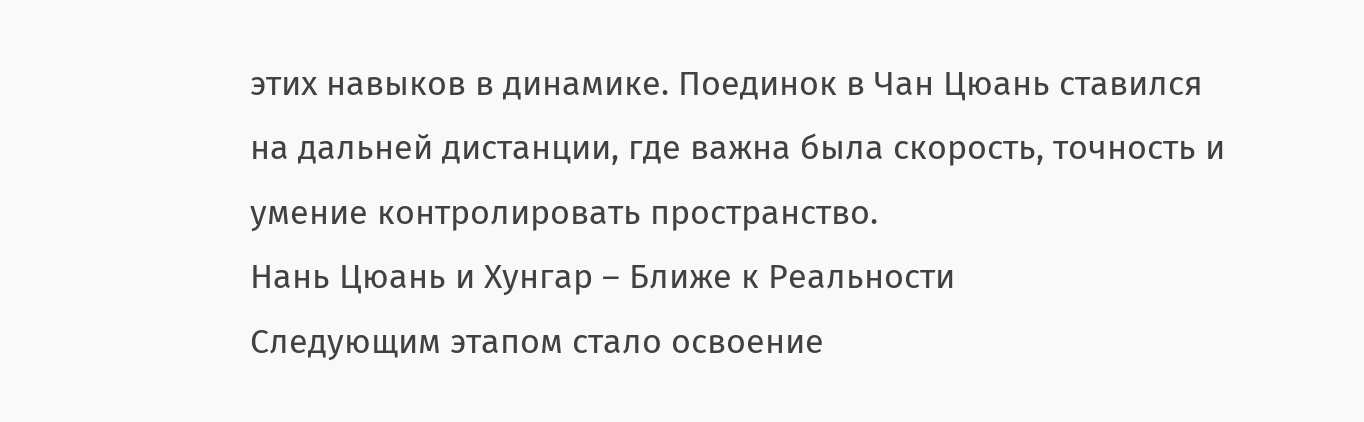этих навыков в динамике. Поединок в Чан Цюань ставился на дальней дистанции, где важна была скорость, точность и умение контролировать пространство.
Нань Цюань и Хунгар – Ближе к Реальности
Следующим этапом стало освоение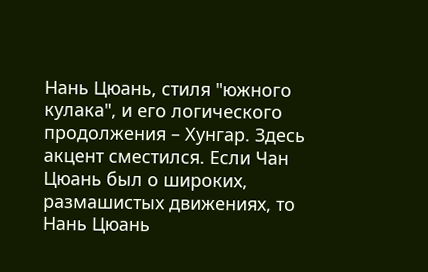Нань Цюань, стиля "южного кулака", и его логического продолжения – Хунгар. Здесь акцент сместился. Если Чан Цюань был о широких, размашистых движениях, то Нань Цюань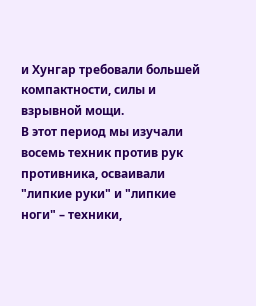и Хунгар требовали большей компактности, силы и взрывной мощи.
В этот период мы изучали восемь техник против рук противника, осваивали "липкие руки" и "липкие ноги" – техники,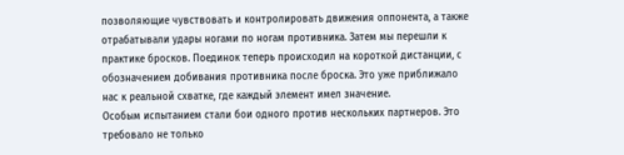позволяющие чувствовать и контролировать движения оппонента, а также отрабатывали удары ногами по ногам противника. Затем мы перешли к практике бросков. Поединок теперь происходил на короткой дистанции, с обозначением добивания противника после броска. Это уже приближало нас к реальной схватке, где каждый элемент имел значение.
Особым испытанием стали бои одного против нескольких партнеров. Это требовало не только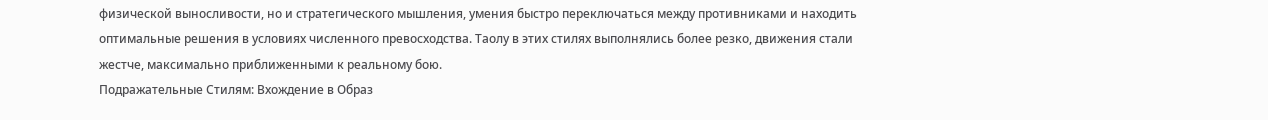физической выносливости, но и стратегического мышления, умения быстро переключаться между противниками и находить оптимальные решения в условиях численного превосходства. Таолу в этих стилях выполнялись более резко, движения стали жестче, максимально приближенными к реальному бою.
Подражательные Стилям: Вхождение в Образ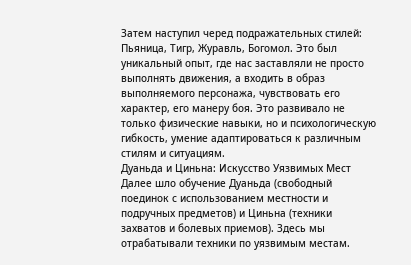Затем наступил черед подражательных стилей: Пьяница, Тигр, Журавль, Богомол. Это был уникальный опыт, где нас заставляли не просто выполнять движения, а входить в образ выполняемого персонажа, чувствовать его характер, его манеру боя. Это развивало не только физические навыки, но и психологическую гибкость, умение адаптироваться к различным стилям и ситуациям.
Дуаньда и Циньна: Искусство Уязвимых Мест
Далее шло обучение Дуаньда (свободный поединок с использованием местности и подручных предметов) и Циньна (техники захватов и болевых приемов). Здесь мы отрабатывали техники по уязвимым местам.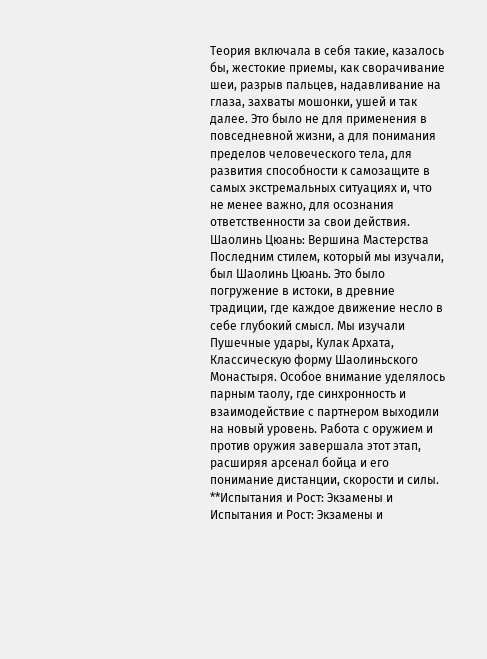Теория включала в себя такие, казалось бы, жестокие приемы, как сворачивание шеи, разрыв пальцев, надавливание на глаза, захваты мошонки, ушей и так далее. Это было не для применения в повседневной жизни, а для понимания пределов человеческого тела, для развития способности к самозащите в самых экстремальных ситуациях и, что не менее важно, для осознания ответственности за свои действия.
Шаолинь Цюань: Вершина Мастерства
Последним стилем, который мы изучали, был Шаолинь Цюань. Это было погружение в истоки, в древние традиции, где каждое движение несло в себе глубокий смысл. Мы изучали Пушечные удары, Кулак Архата, Классическую форму Шаолиньского Монастыря. Особое внимание уделялось парным таолу, где синхронность и взаимодействие с партнером выходили на новый уровень. Работа с оружием и против оружия завершала этот этап, расширяя арсенал бойца и его понимание дистанции, скорости и силы.
**Испытания и Рост: Экзамены и
Испытания и Рост: Экзамены и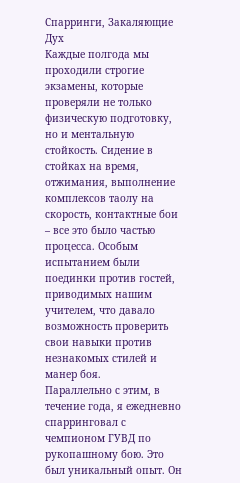Спарринги, Закаляющие Дух
Каждые полгода мы проходили строгие экзамены, которые проверяли не только физическую подготовку, но и ментальную стойкость. Сидение в стойках на время, отжимания, выполнение комплексов таолу на скорость, контактные бои – все это было частью процесса. Особым испытанием были поединки против гостей, приводимых нашим учителем, что давало возможность проверить свои навыки против незнакомых стилей и манер боя.
Параллельно с этим, в течение года, я ежедневно спарринговал с чемпионом ГУВД по рукопашному бою. Это был уникальный опыт. Он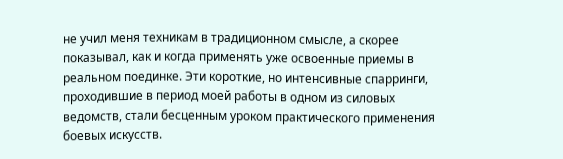не учил меня техникам в традиционном смысле, а скорее показывал, как и когда применять уже освоенные приемы в реальном поединке. Эти короткие, но интенсивные спарринги, проходившие в период моей работы в одном из силовых ведомств, стали бесценным уроком практического применения боевых искусств.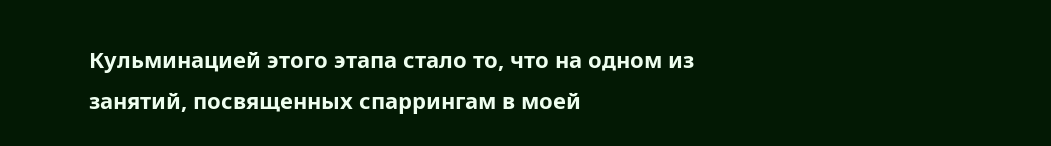Кульминацией этого этапа стало то, что на одном из занятий, посвященных спаррингам в моей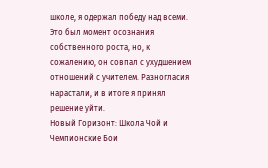школе, я одержал победу над всеми. Это был момент осознания собственного роста, но, к сожалению, он совпал с ухудшением отношений с учителем. Разногласия нарастали, и в итоге я принял решение уйти.
Новый Горизонт: Школа Чой и Чемпионские Бои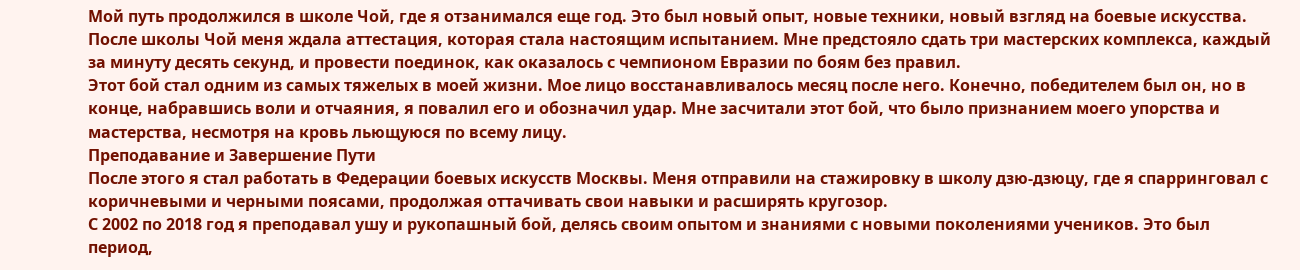Мой путь продолжился в школе Чой, где я отзанимался еще год. Это был новый опыт, новые техники, новый взгляд на боевые искусства. После школы Чой меня ждала аттестация, которая стала настоящим испытанием. Мне предстояло сдать три мастерских комплекса, каждый за минуту десять секунд, и провести поединок, как оказалось с чемпионом Евразии по боям без правил.
Этот бой стал одним из самых тяжелых в моей жизни. Мое лицо восстанавливалось месяц после него. Конечно, победителем был он, но в конце, набравшись воли и отчаяния, я повалил его и обозначил удар. Мне засчитали этот бой, что было признанием моего упорства и мастерства, несмотря на кровь льющуюся по всему лицу.
Преподавание и Завершение Пути
После этого я стал работать в Федерации боевых искусств Москвы. Меня отправили на стажировку в школу дзю-дзюцу, где я спарринговал с коричневыми и черными поясами, продолжая оттачивать свои навыки и расширять кругозор.
С 2002 по 2018 год я преподавал ушу и рукопашный бой, делясь своим опытом и знаниями с новыми поколениями учеников. Это был период,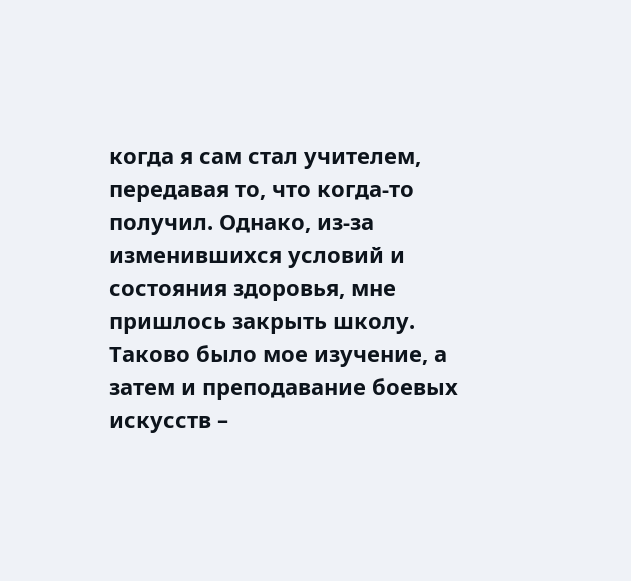когда я сам стал учителем, передавая то, что когда-то получил. Однако, из-за изменившихся условий и состояния здоровья, мне пришлось закрыть школу.
Таково было мое изучение, а затем и преподавание боевых искусств –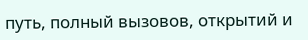путь, полный вызовов, открытий и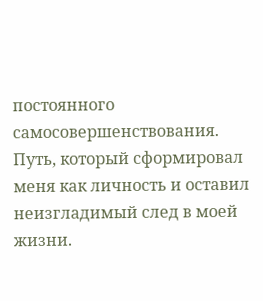постоянного самосовершенствования. Путь, который сформировал меня как личность и оставил неизгладимый след в моей жизни.